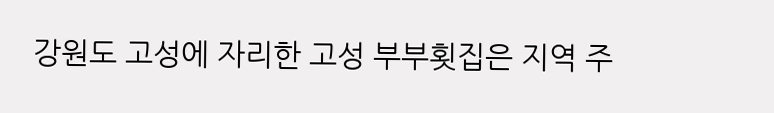강원도 고성에 자리한 고성 부부횟집은 지역 주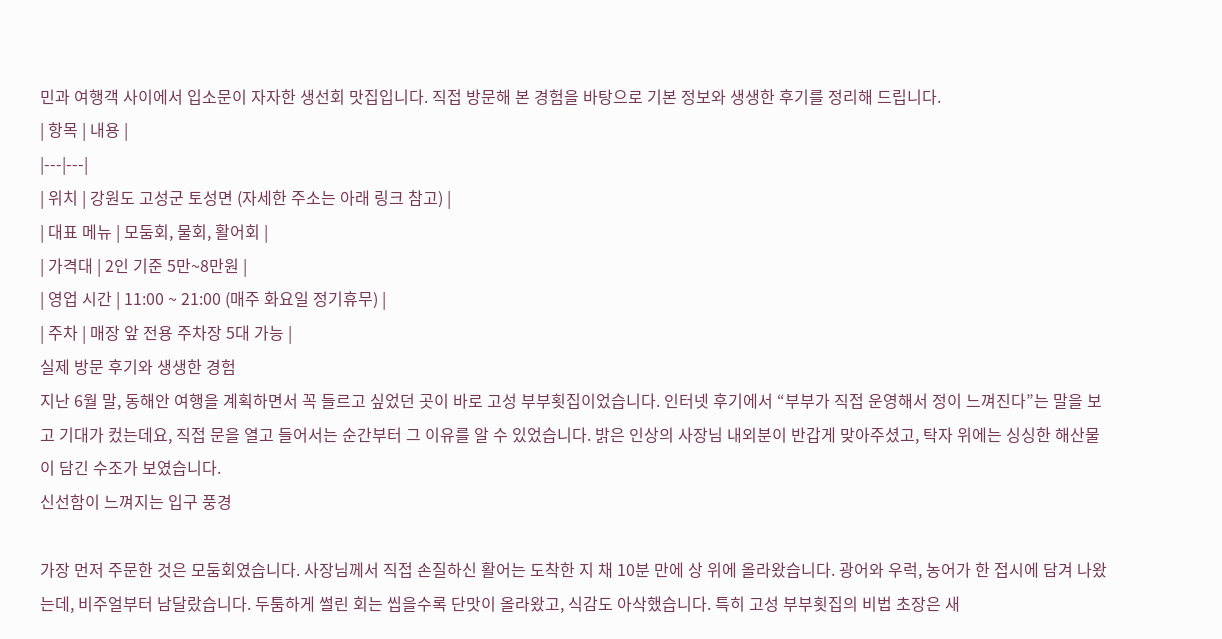민과 여행객 사이에서 입소문이 자자한 생선회 맛집입니다. 직접 방문해 본 경험을 바탕으로 기본 정보와 생생한 후기를 정리해 드립니다.
| 항목 | 내용 |
|---|---|
| 위치 | 강원도 고성군 토성면 (자세한 주소는 아래 링크 참고) |
| 대표 메뉴 | 모둠회, 물회, 활어회 |
| 가격대 | 2인 기준 5만~8만원 |
| 영업 시간 | 11:00 ~ 21:00 (매주 화요일 정기휴무) |
| 주차 | 매장 앞 전용 주차장 5대 가능 |
실제 방문 후기와 생생한 경험
지난 6월 말, 동해안 여행을 계획하면서 꼭 들르고 싶었던 곳이 바로 고성 부부횟집이었습니다. 인터넷 후기에서 “부부가 직접 운영해서 정이 느껴진다”는 말을 보고 기대가 컸는데요, 직접 문을 열고 들어서는 순간부터 그 이유를 알 수 있었습니다. 밝은 인상의 사장님 내외분이 반갑게 맞아주셨고, 탁자 위에는 싱싱한 해산물이 담긴 수조가 보였습니다.
신선함이 느껴지는 입구 풍경

가장 먼저 주문한 것은 모둠회였습니다. 사장님께서 직접 손질하신 활어는 도착한 지 채 10분 만에 상 위에 올라왔습니다. 광어와 우럭, 농어가 한 접시에 담겨 나왔는데, 비주얼부터 남달랐습니다. 두툼하게 썰린 회는 씹을수록 단맛이 올라왔고, 식감도 아삭했습니다. 특히 고성 부부횟집의 비법 초장은 새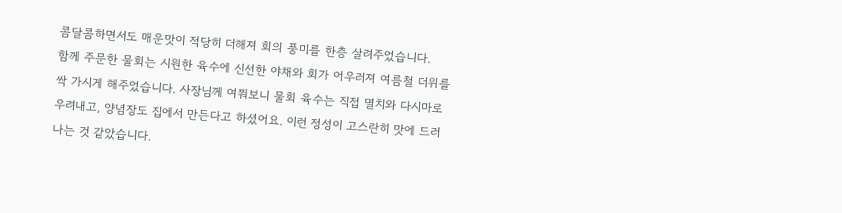콤달콤하면서도 매운맛이 적당히 더해져 회의 풍미를 한층 살려주었습니다.
함께 주문한 물회는 시원한 육수에 신선한 야채와 회가 어우러져 여름철 더위를 싹 가시게 해주었습니다. 사장님께 여쭤보니 물회 육수는 직접 멸치와 다시마로 우려내고, 양념장도 집에서 만든다고 하셨어요. 이런 정성이 고스란히 맛에 드러나는 것 같았습니다.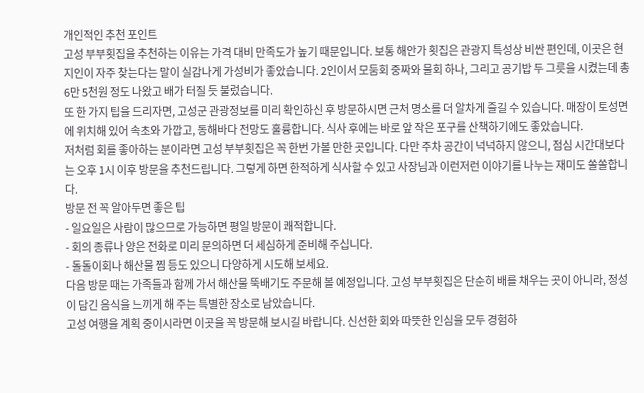개인적인 추천 포인트
고성 부부횟집을 추천하는 이유는 가격 대비 만족도가 높기 때문입니다. 보통 해안가 횟집은 관광지 특성상 비싼 편인데, 이곳은 현지인이 자주 찾는다는 말이 실감나게 가성비가 좋았습니다. 2인이서 모둠회 중짜와 물회 하나, 그리고 공기밥 두 그릇을 시켰는데 총 6만 5천원 정도 나왔고 배가 터질 듯 불렀습니다.
또 한 가지 팁을 드리자면, 고성군 관광정보를 미리 확인하신 후 방문하시면 근처 명소를 더 알차게 즐길 수 있습니다. 매장이 토성면에 위치해 있어 속초와 가깝고, 동해바다 전망도 훌륭합니다. 식사 후에는 바로 앞 작은 포구를 산책하기에도 좋았습니다.
저처럼 회를 좋아하는 분이라면 고성 부부횟집은 꼭 한번 가볼 만한 곳입니다. 다만 주차 공간이 넉넉하지 않으니, 점심 시간대보다는 오후 1시 이후 방문을 추천드립니다. 그렇게 하면 한적하게 식사할 수 있고 사장님과 이런저런 이야기를 나누는 재미도 쏠쏠합니다.
방문 전 꼭 알아두면 좋은 팁
- 일요일은 사람이 많으므로 가능하면 평일 방문이 쾌적합니다.
- 회의 종류나 양은 전화로 미리 문의하면 더 세심하게 준비해 주십니다.
- 돌돌이회나 해산물 찜 등도 있으니 다양하게 시도해 보세요.
다음 방문 때는 가족들과 함께 가서 해산물 뚝배기도 주문해 볼 예정입니다. 고성 부부횟집은 단순히 배를 채우는 곳이 아니라, 정성이 담긴 음식을 느끼게 해 주는 특별한 장소로 남았습니다.
고성 여행을 계획 중이시라면 이곳을 꼭 방문해 보시길 바랍니다. 신선한 회와 따뜻한 인심을 모두 경험하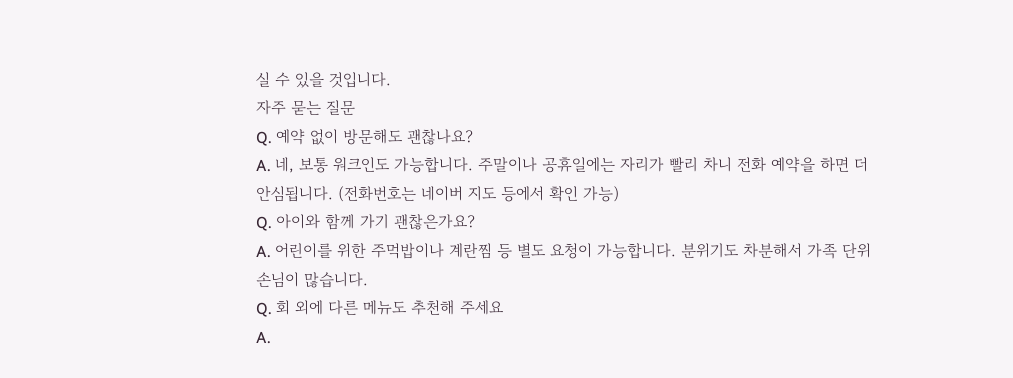실 수 있을 것입니다.
자주 묻는 질문
Q. 예약 없이 방문해도 괜찮나요?
A. 네, 보통 워크인도 가능합니다. 주말이나 공휴일에는 자리가 빨리 차니 전화 예약을 하면 더 안심됩니다. (전화번호는 네이버 지도 등에서 확인 가능)
Q. 아이와 함께 가기 괜찮은가요?
A. 어린이를 위한 주먹밥이나 계란찜 등 별도 요청이 가능합니다. 분위기도 차분해서 가족 단위 손님이 많습니다.
Q. 회 외에 다른 메뉴도 추천해 주세요
A.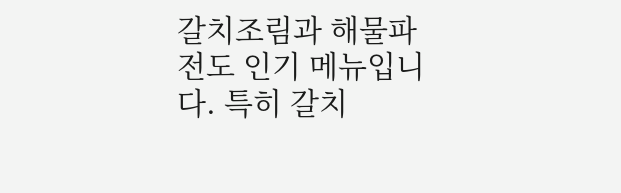갈치조림과 해물파전도 인기 메뉴입니다. 특히 갈치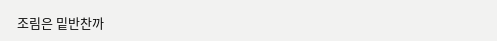조림은 밑반찬까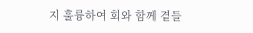지 훌륭하여 회와 함께 곁들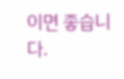이면 좋습니다.